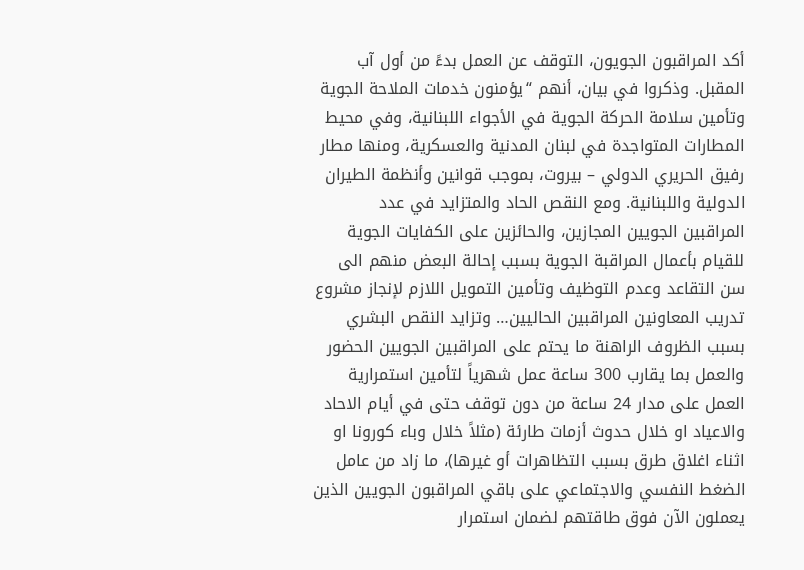أكد المراقبون الجويون، التوقف عن العمل بدءً من أول آب المقبل. وذكروا في بيان، أنهم “يؤمنون خدمات الملاحة الجوية وتأمين سلامة الحركة الجوية في الأجواء اللبنانية، وفي محيط المطارات المتواجدة في لبنان المدنية والعسكرية، ومنها مطار رفيق الحريري الدولي – بيروت، بموجب قوانين وأنظمة الطيران الدولية واللبنانية. ومع النقص الحاد والمتزايد في عدد المراقبين الجويين المجازين، والحائزين على الكفايات الجوية للقيام بأعمال المراقبة الجوية بسبب إحالة البعض منهم الى سن التقاعد وعدم التوظيف وتأمين التمويل اللازم لإنجاز مشروع تدريب المعاونين المراقبين الحاليين… وتزايد النقص البشري بسبب الظروف الراهنة ما يحتم على المراقبين الجويين الحضور والعمل بما يقارب 300 ساعة عمل شهرياً لتأمين استمرارية العمل على مدار 24 ساعة من دون توقف حتى في أيام الاحاد والاعياد او خلال حدوث أزمات طارئة (مثلاً خلال وباء كورونا او اثناء اغلاق طرق بسبب التظاهرات أو غيرها)، ما زاد من عامل الضغط النفسي والاجتماعي على باقي المراقبون الجويين الذين يعملون الآن فوق طاقتهم لضمان استمرار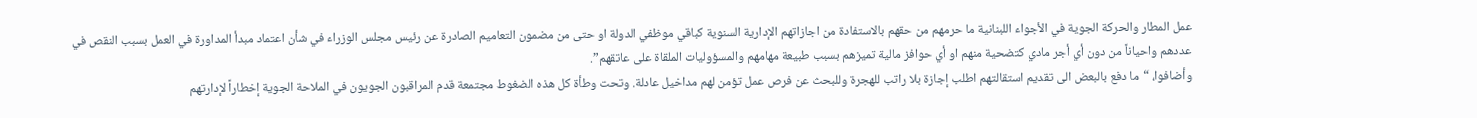عمل المطار والحركة الجوية في الأجواء اللبنانية ما حرمهم من حقهم بالاستفادة من اجازاتهم الإدارية السنوية كباقي موظفي الدولة او حتى من مضمون التعاميم الصادرة عن رئيس مجلس الوزراء في شأن اعتماد مبدأ المداورة في العمل بسبب النقص في عددهم واحياناً من دون أي أجر مادي كتضحية منهم او أي حوافز مالية تميزهم بسبب طبيعة مهامهم والمسؤوليات الملقاة على عاتقهم”.
وأضافوا، “ما دفع بالبعض الى تقديم استقالتهم اطلب إجازة بلا راتب للهجرة وللبحث عن فرص عمل تؤمن لهم مداخيل عادلة. وتحت وطأة كل هذه الضغوط مجتمعة قدم المراقبون الجويون في الملاحة الجوية إخطاراً لإدارتهم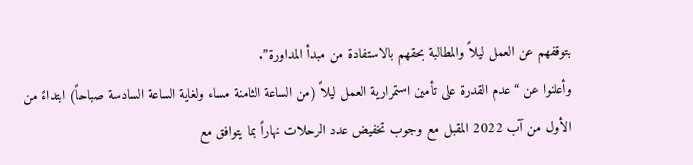بتوقفهم عن العمل ليلاً والمطالبة بحقهم بالاستفادة من مبدأ المداورة”.
وأعلنوا عن “عدم القدرة على تأمين استمرارية العمل ليلاً (من الساعة الثامنة مساء ولغاية الساعة السادسة صباحاً) ابتداءً من الأول من آب 2022 المقبل مع وجوب تخفيض عدد الرحلات نهاراً بما يتوافق مع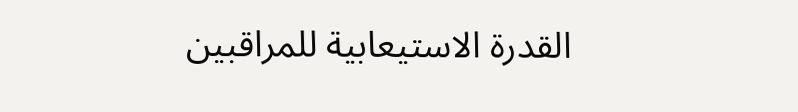القدرة الاستيعابية للمراقبين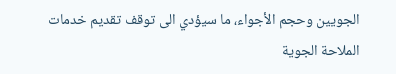الجويين وحجم الأجواء، ما سيؤدي الى توقف تقديم خدمات الملاحة الجوية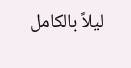ليلاً بالكامل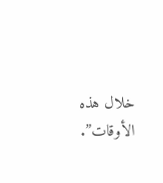خلال هذه الأوقات”.